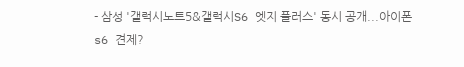- 삼성 '갤럭시노트5&갤럭시S6 엣지 플러스' 동시 공개...아이폰s6 견제?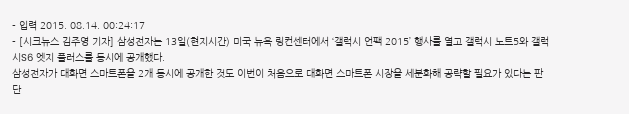- 입력 2015. 08.14. 00:24:17
- [시크뉴스 김주영 기자] 삼성전자는 13일(현지시간) 미국 뉴욕 링컨센터에서 ‘갤럭시 언팩 2015’ 행사를 열고 갤럭시 노트5와 갤럭시S6 엣지 플러스를 동시에 공개했다.
삼성전자가 대화면 스마트폰을 2개 동시에 공개한 것도 이번이 처음으로 대화면 스마트폰 시장을 세분화해 공략할 필요가 있다는 판단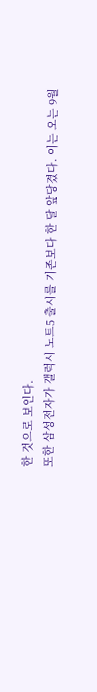한 것으로 보인다.
또한 삼성전자가 갤럭시 노트5 출시를 기존보다 한 달 앞당겼다. 이는 오는 9월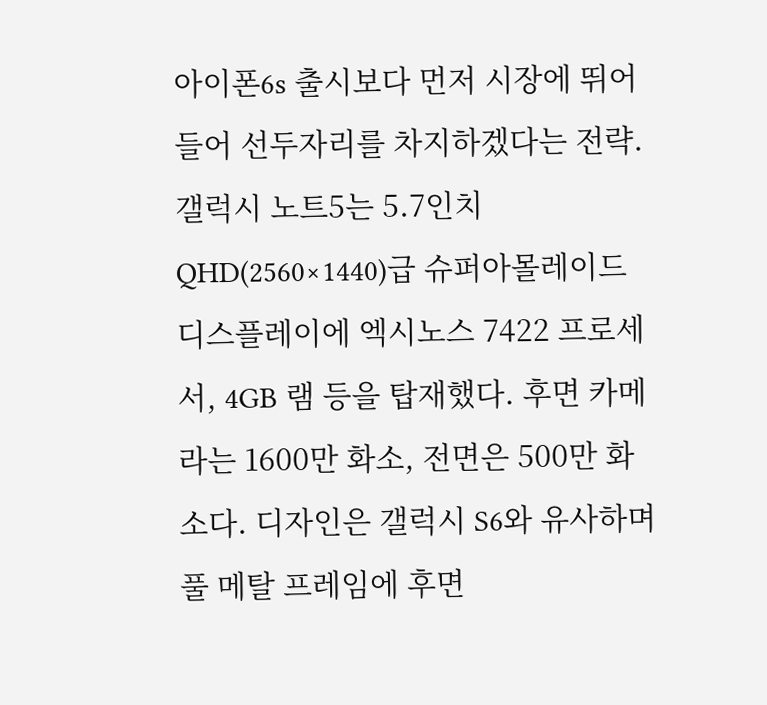아이폰6s 출시보다 먼저 시장에 뛰어들어 선두자리를 차지하겠다는 전략.
갤럭시 노트5는 5.7인치 QHD(2560×1440)급 슈퍼아몰레이드 디스플레이에 엑시노스 7422 프로세서, 4GB 램 등을 탑재했다. 후면 카메라는 1600만 화소, 전면은 500만 화소다. 디자인은 갤럭시 S6와 유사하며 풀 메탈 프레임에 후면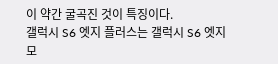이 약간 굴곡진 것이 특징이다.
갤럭시 S6 엣지 플러스는 갤럭시 S6 엣지 모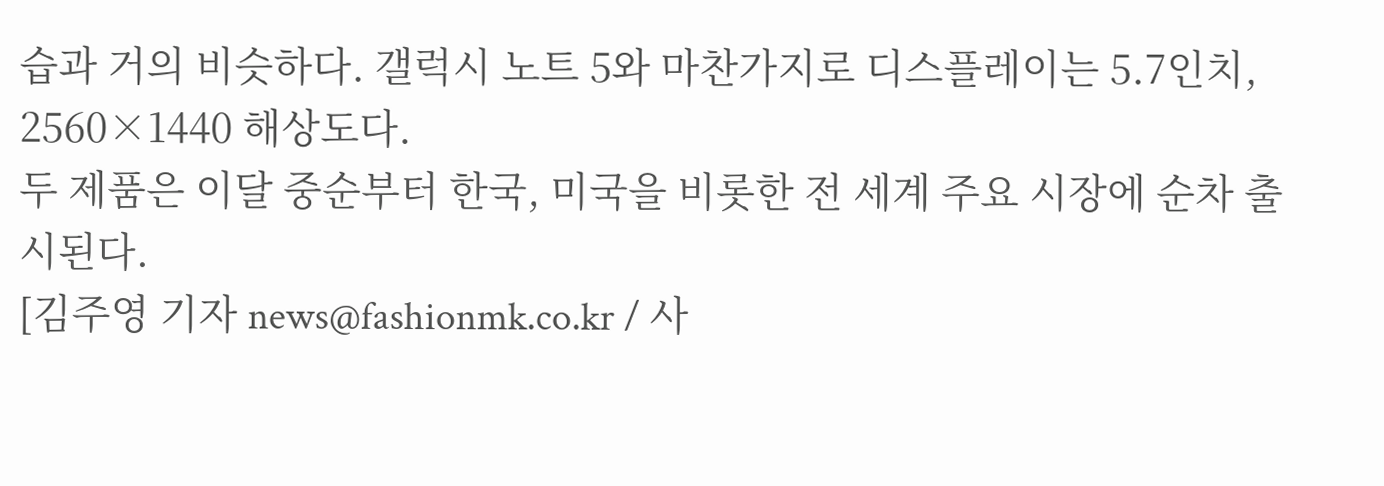습과 거의 비슷하다. 갤럭시 노트 5와 마찬가지로 디스플레이는 5.7인치, 2560×1440 해상도다.
두 제품은 이달 중순부터 한국, 미국을 비롯한 전 세계 주요 시장에 순차 출시된다.
[김주영 기자 news@fashionmk.co.kr / 사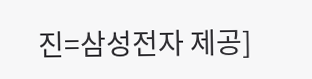진=삼성전자 제공]